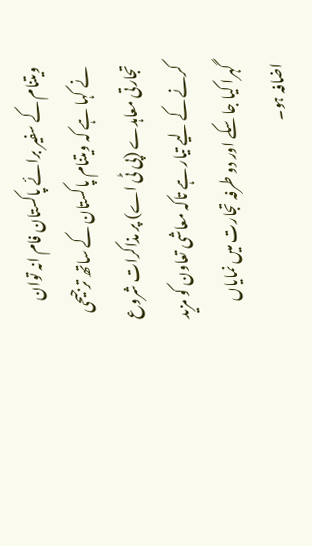ویتنام کے سفیر برائے پاکستان فام انہ توان نے کہا ہے کہ ویتنام پاکستان کے ساتھ ترجیحی تجارتی معاہدے (پی ٹی اے) پر مذاکرات شروع کرنے کے لیے تیار ہے تاکہ معاشی تعاون کو مزید گہرا کیا جا سکے اور دو طرفہ تجارت میں نمایاں اضافہ ہو۔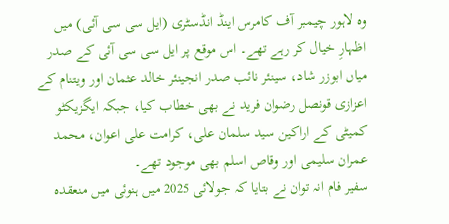وہ لاہور چیمبر آف کامرس اینڈ انڈسٹری (ایل سی سی آئی) میں اظہارِ خیال کر رہے تھے۔ اس موقع پر ایل سی سی آئی کے صدر میاں ابوزر شاد، سینئر نائب صدر انجینئر خالد عثمان اور ویتنام کے اعزازی قونصل رضوان فرید نے بھی خطاب کیا، جبکہ ایگزیکٹو کمیٹی کے اراکین سید سلمان علی، کرامت علی اعوان، محمد عمران سلیمی اور وقاص اسلم بھی موجود تھے۔
سفیر فام انہ توان نے بتایا کہ جولائی 2025 میں ہنوئی میں منعقدہ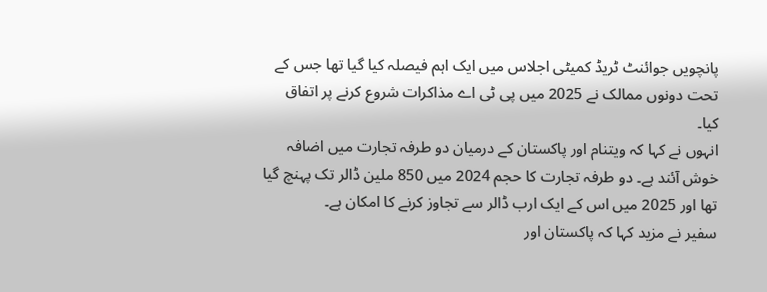پانچویں جوائنٹ ٹریڈ کمیٹی اجلاس میں ایک اہم فیصلہ کیا گیا تھا جس کے تحت دونوں ممالک نے 2025 میں پی ٹی اے مذاکرات شروع کرنے پر اتفاق کیا۔
انہوں نے کہا کہ ویتنام اور پاکستان کے درمیان دو طرفہ تجارت میں اضافہ خوش آئند ہے۔ دو طرفہ تجارت کا حجم 2024 میں 850 ملین ڈالر تک پہنچ گیا تھا اور 2025 میں اس کے ایک ارب ڈالر سے تجاوز کرنے کا امکان ہے۔
سفیر نے مزید کہا کہ پاکستان اور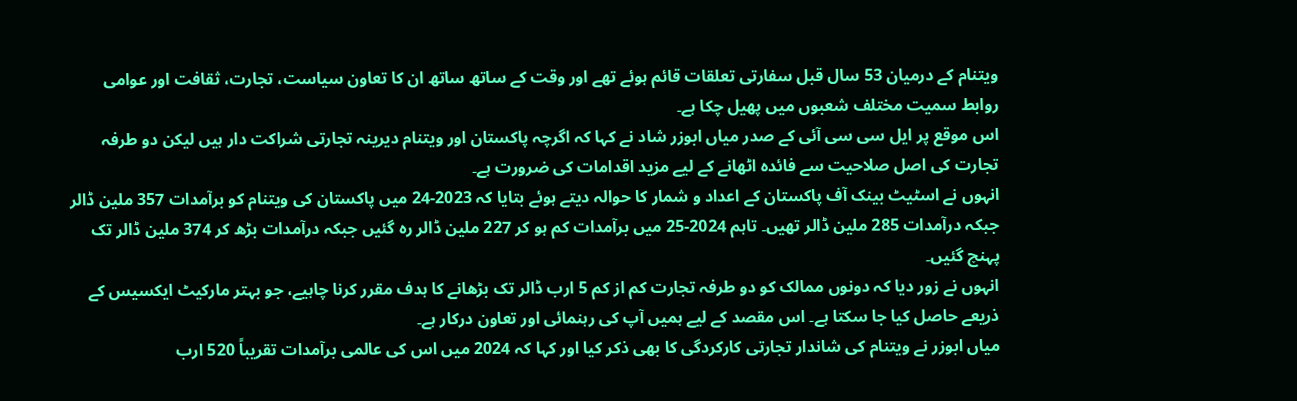ویتنام کے درمیان 53 سال قبل سفارتی تعلقات قائم ہوئے تھے اور وقت کے ساتھ ساتھ ان کا تعاون سیاست، تجارت، ثقافت اور عوامی روابط سمیت مختلف شعبوں میں پھیل چکا ہے۔
اس موقع پر ایل سی سی آئی کے صدر میاں ابوزر شاد نے کہا کہ اگرچہ پاکستان اور ویتنام دیرینہ تجارتی شراکت دار ہیں لیکن دو طرفہ تجارت کی اصل صلاحیت سے فائدہ اٹھانے کے لیے مزید اقدامات کی ضرورت ہے۔
انہوں نے اسٹیٹ بینک آف پاکستان کے اعداد و شمار کا حوالہ دیتے ہوئے بتایا کہ 2023-24 میں پاکستان کی ویتنام کو برآمدات 357 ملین ڈالر جبکہ درآمدات 285 ملین ڈالر تھیں۔ تاہم 2024-25 میں برآمدات کم ہو کر 227 ملین ڈالر رہ گئیں جبکہ درآمدات بڑھ کر 374 ملین ڈالر تک پہنچ گئیں۔
انہوں نے زور دیا کہ دونوں ممالک کو دو طرفہ تجارت کم از کم 5 ارب ڈالر تک بڑھانے کا ہدف مقرر کرنا چاہیے، جو بہتر مارکیٹ ایکسیس کے ذریعے حاصل کیا جا سکتا ہے۔ اس مقصد کے لیے ہمیں آپ کی رہنمائی اور تعاون درکار ہے۔
میاں ابوزر نے ویتنام کی شاندار تجارتی کارکردگی کا بھی ذکر کیا اور کہا کہ 2024 میں اس کی عالمی برآمدات تقریباً 520 ارب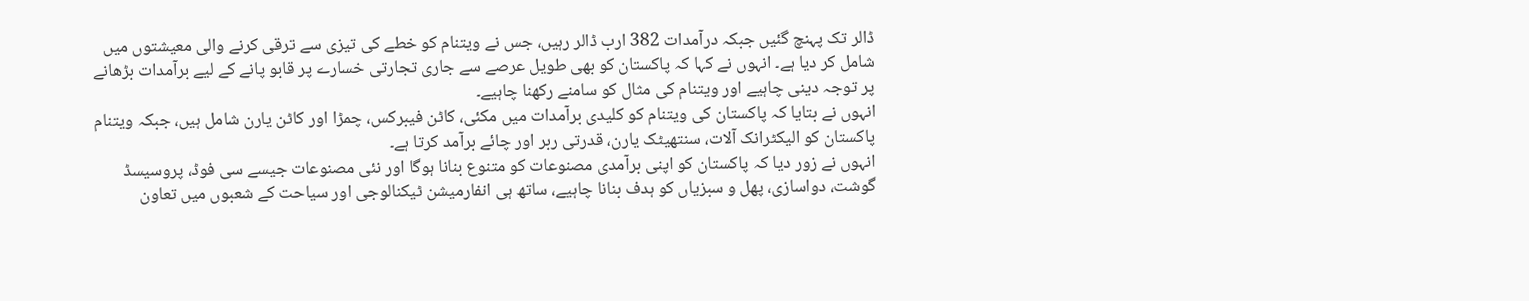ڈالر تک پہنچ گئیں جبکہ درآمدات 382 ارب ڈالر رہیں، جس نے ویتنام کو خطے کی تیزی سے ترقی کرنے والی معیشتوں میں شامل کر دیا ہے۔ انہوں نے کہا کہ پاکستان کو بھی طویل عرصے سے جاری تجارتی خسارے پر قابو پانے کے لیے برآمدات بڑھانے پر توجہ دینی چاہیے اور ویتنام کی مثال کو سامنے رکھنا چاہیے۔
انہوں نے بتایا کہ پاکستان کی ویتنام کو کلیدی برآمدات میں مکئی، کاٹن فیبرکس، چمڑا اور کاٹن یارن شامل ہیں، جبکہ ویتنام پاکستان کو الیکٹرانک آلات، سنتھیٹک یارن، قدرتی ربر اور چائے برآمد کرتا ہے۔
انہوں نے زور دیا کہ پاکستان کو اپنی برآمدی مصنوعات کو متنوع بنانا ہوگا اور نئی مصنوعات جیسے سی فوڈ، پروسیسڈ گوشت، دواسازی، پھل و سبزیاں کو ہدف بنانا چاہیے، ساتھ ہی انفارمیشن ٹیکنالوجی اور سیاحت کے شعبوں میں تعاون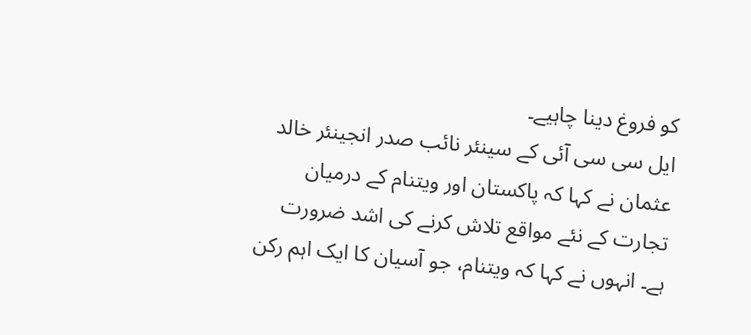کو فروغ دینا چاہیے۔
ایل سی سی آئی کے سینئر نائب صدر انجینئر خالد عثمان نے کہا کہ پاکستان اور ویتنام کے درمیان تجارت کے نئے مواقع تلاش کرنے کی اشد ضرورت ہے۔ انہوں نے کہا کہ ویتنام، جو آسیان کا ایک اہم رکن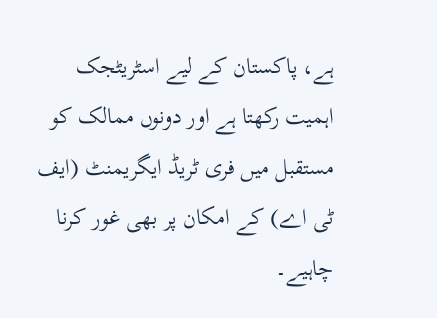ہے، پاکستان کے لیے اسٹریٹجک اہمیت رکھتا ہے اور دونوں ممالک کو مستقبل میں فری ٹریڈ ایگریمنٹ (ایف ٹی اے) کے امکان پر بھی غور کرنا چاہیے۔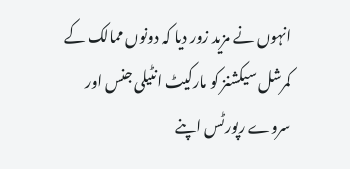انہوں نے مزید زور دیا کہ دونوں ممالک کے کمرشل سیکشنز کو مارکیٹ انٹیلی جنس اور سروے رپورٹس اپنے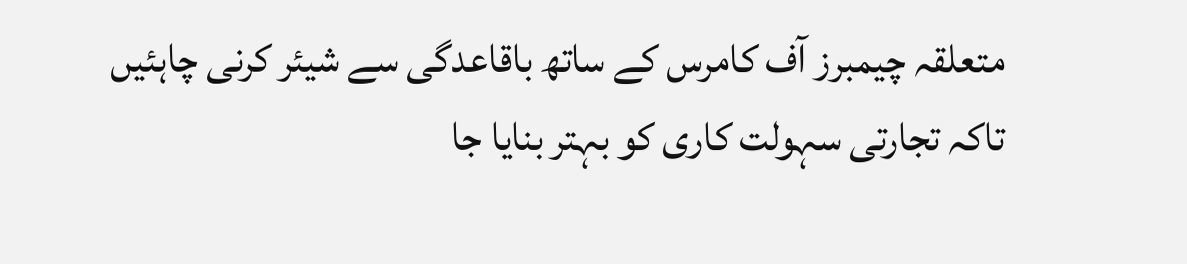متعلقہ چیمبرز آف کامرس کے ساتھ باقاعدگی سے شیئر کرنی چاہئیں تاکہ تجارتی سہولت کاری کو بہتر بنایا جا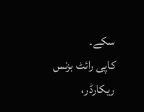سکے۔
کاپی رائٹ بزنس ریکارڈر،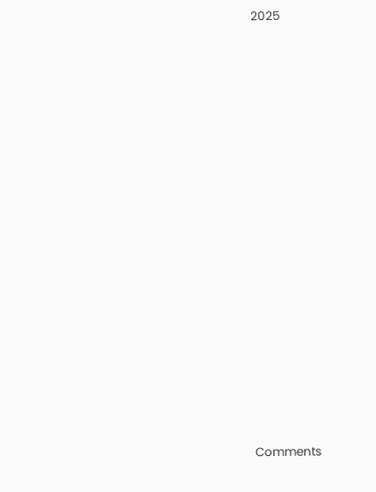2025

























Comments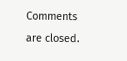Comments are closed.